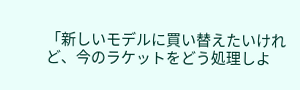「新しいモデルに買い替えたいけれど、今のラケットをどう処理しよ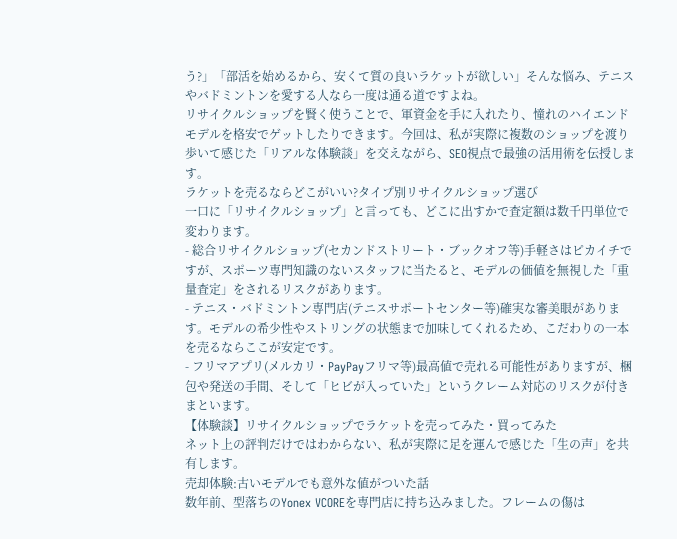う?」「部活を始めるから、安くて質の良いラケットが欲しい」そんな悩み、テニスやバドミントンを愛する人なら一度は通る道ですよね。
リサイクルショップを賢く使うことで、軍資金を手に入れたり、憧れのハイエンドモデルを格安でゲットしたりできます。今回は、私が実際に複数のショップを渡り歩いて感じた「リアルな体験談」を交えながら、SEO視点で最強の活用術を伝授します。
ラケットを売るならどこがいい?タイプ別リサイクルショップ選び
一口に「リサイクルショップ」と言っても、どこに出すかで査定額は数千円単位で変わります。
- 総合リサイクルショップ(セカンドストリート・ブックオフ等)手軽さはピカイチですが、スポーツ専門知識のないスタッフに当たると、モデルの価値を無視した「重量査定」をされるリスクがあります。
- テニス・バドミントン専門店(テニスサポートセンター等)確実な審美眼があります。モデルの希少性やストリングの状態まで加味してくれるため、こだわりの一本を売るならここが安定です。
- フリマアプリ(メルカリ・PayPayフリマ等)最高値で売れる可能性がありますが、梱包や発送の手間、そして「ヒビが入っていた」というクレーム対応のリスクが付きまといます。
【体験談】リサイクルショップでラケットを売ってみた・買ってみた
ネット上の評判だけではわからない、私が実際に足を運んで感じた「生の声」を共有します。
売却体験:古いモデルでも意外な値がついた話
数年前、型落ちのYonex VCOREを専門店に持ち込みました。フレームの傷は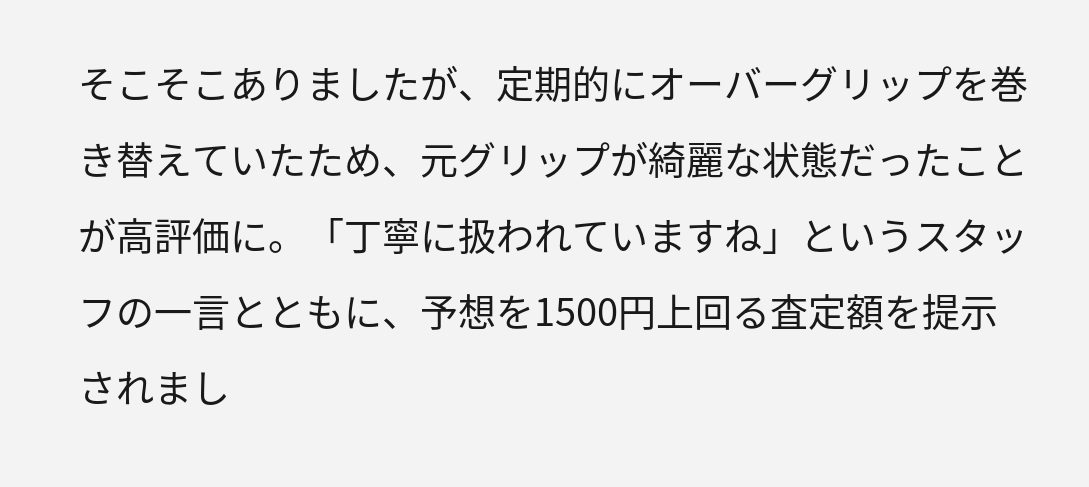そこそこありましたが、定期的にオーバーグリップを巻き替えていたため、元グリップが綺麗な状態だったことが高評価に。「丁寧に扱われていますね」というスタッフの一言とともに、予想を1500円上回る査定額を提示されまし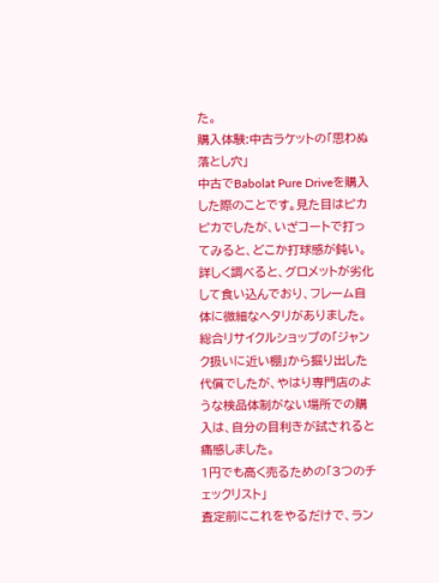た。
購入体験:中古ラケットの「思わぬ落とし穴」
中古でBabolat Pure Driveを購入した際のことです。見た目はピカピカでしたが、いざコートで打ってみると、どこか打球感が鈍い。詳しく調べると、グロメットが劣化して食い込んでおり、フレーム自体に微細なヘタリがありました。総合リサイクルショップの「ジャンク扱いに近い棚」から掘り出した代償でしたが、やはり専門店のような検品体制がない場所での購入は、自分の目利きが試されると痛感しました。
1円でも高く売るための「3つのチェックリスト」
査定前にこれをやるだけで、ラン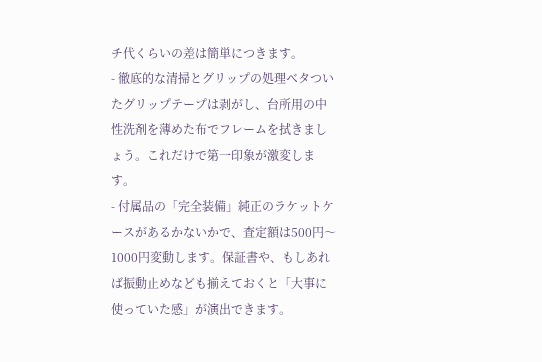チ代くらいの差は簡単につきます。
- 徹底的な清掃とグリップの処理ベタついたグリップテープは剥がし、台所用の中性洗剤を薄めた布でフレームを拭きましょう。これだけで第一印象が激変します。
- 付属品の「完全装備」純正のラケットケースがあるかないかで、査定額は500円〜1000円変動します。保証書や、もしあれば振動止めなども揃えておくと「大事に使っていた感」が演出できます。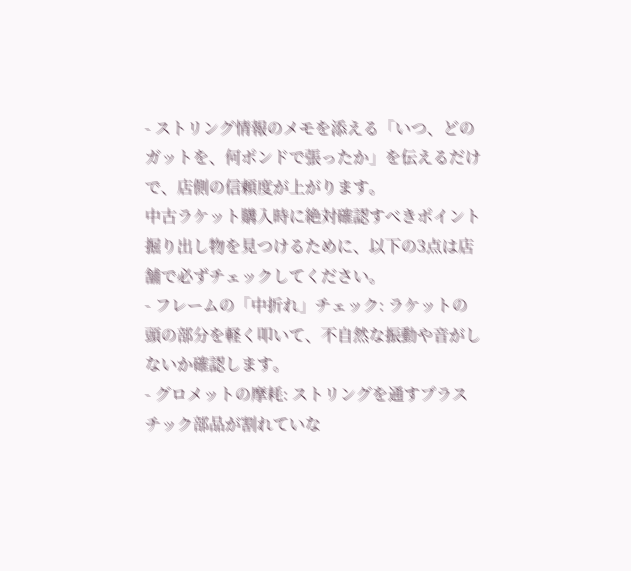- ストリング情報のメモを添える「いつ、どのガットを、何ポンドで張ったか」を伝えるだけで、店側の信頼度が上がります。
中古ラケット購入時に絶対確認すべきポイント
掘り出し物を見つけるために、以下の3点は店舗で必ずチェックしてください。
- フレームの「中折れ」チェック: ラケットの頭の部分を軽く叩いて、不自然な振動や音がしないか確認します。
- グロメットの摩耗: ストリングを通すプラスチック部品が割れていな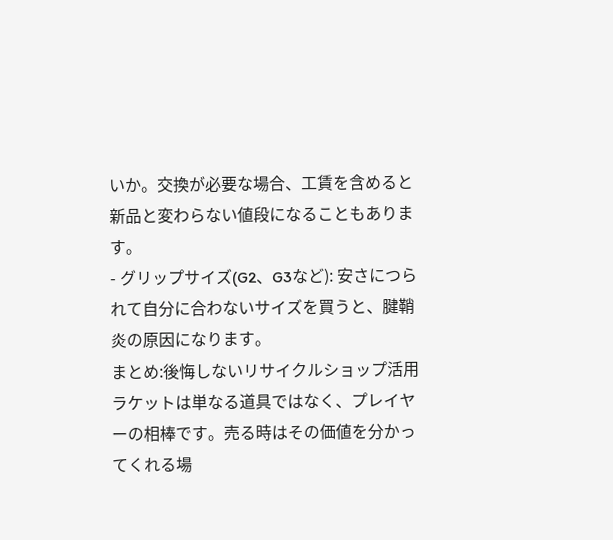いか。交換が必要な場合、工賃を含めると新品と変わらない値段になることもあります。
- グリップサイズ(G2、G3など): 安さにつられて自分に合わないサイズを買うと、腱鞘炎の原因になります。
まとめ:後悔しないリサイクルショップ活用
ラケットは単なる道具ではなく、プレイヤーの相棒です。売る時はその価値を分かってくれる場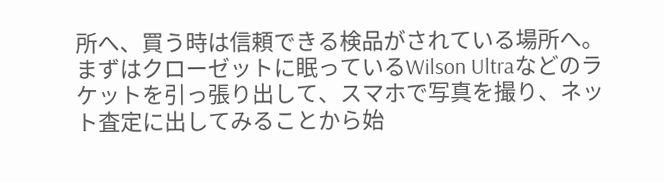所へ、買う時は信頼できる検品がされている場所へ。
まずはクローゼットに眠っているWilson Ultraなどのラケットを引っ張り出して、スマホで写真を撮り、ネット査定に出してみることから始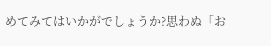めてみてはいかがでしょうか?思わぬ「お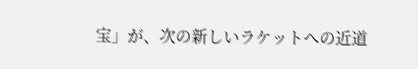宝」が、次の新しいラケットへの近道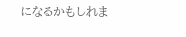になるかもしれま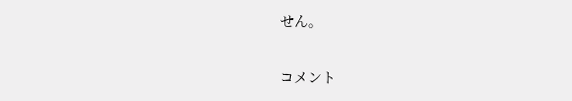せん。


コメント